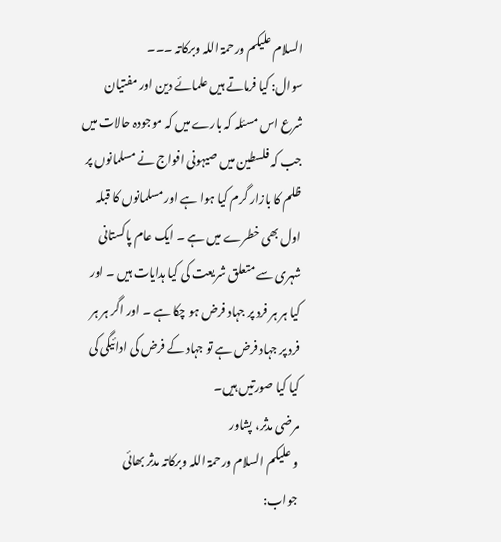السلام علیکم ورحمۃ اللہ وبرکاتہ ۔۔۔
سوال: کیا فرماتے ہیں علمائے دین اور مفتیان شرع اس مسئلہ کہ بارے میں کہ موجودہ حالات میں جب کہ فلسطین میں صیہونی افواج نے مسلمانوں پر ظلم کا بازار گرم کیا ہوا ہے اور مسلمانوں کا قبلہ اول بھی خطرے میں ہے ۔ ایک عام پاکستانی شہری سے متعلق شریعت کی کیا ہدایات ہیں ۔ اور کیا ہر ہر فرد پر جہاد فرض ہو چکا ہے ۔ اور اگر ہر ہر فرد پر جہاد فرض ہے تو جہاد کے فرض کی ادائیگی کی کیا کیا صورتیں ہیں۔
مرضی مدثر، پشاور
و علیکم السلام ورحمۃ اللہ وبرکاتہ مدثر بھائی
جواب: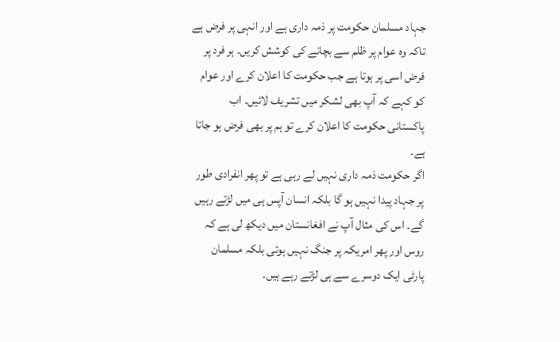جہاد مسلمان حکومت پر ذمہ داری ہے اور انہی پر فرض ہے تاکہ وہ عوام پر ظلم سے بچانے کی کوشش کریں۔ ہر فرد پر فرض اسی پر ہوتا ہے جب حکومت کا اعلان کرے اور عوام کو کہے کہ آپ بھی لشکر میں تشریف لائیں۔ اب پاکستانی حکومت کا اعلان کرے تو ہم پر بھی فرض ہو جاتا ہے۔
اگر حکومت ذمہ داری نہیں لے رہی ہے تو پھر انفرادی طور پر جہاد پیدا نہیں ہو گا بلکہ انسان آپس ہی میں لڑتے رہیں گے۔ اس کی مثال آپ نے افغانستان میں دیکھ لی ہے کہ روس اور پھر امریکہ پر جنگ نہیں ہوئی بلکہ مسلمان پارٹی ایک دوسرے سے ہی لڑتے رہے ہیں۔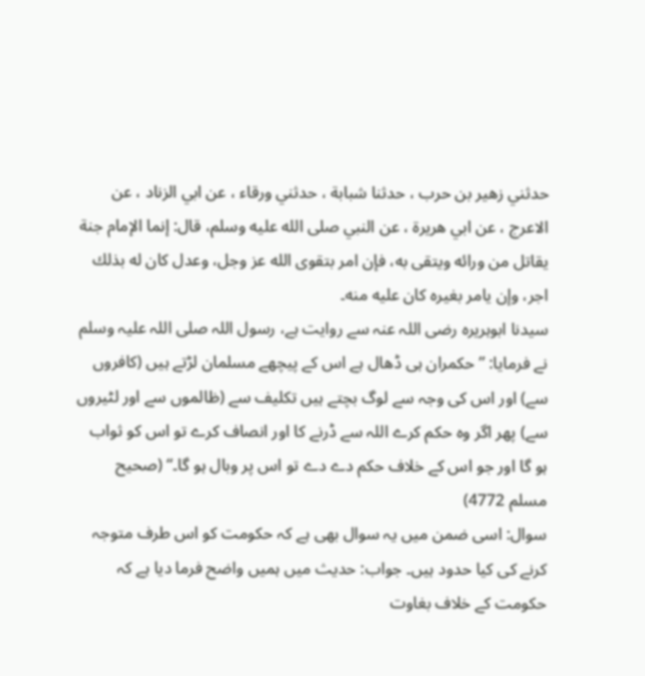حدثني زهير بن حرب ، حدثنا شبابة ، حدثني ورقاء ، عن ابي الزناد ، عن الاعرج ، عن ابي هريرة ، عن النبي صلى الله عليه وسلم، قال: إنما الإمام جنة يقاتل من ورائه ويتقى به، فإن امر بتقوى الله عز وجل، وعدل كان له بذلك اجر، وإن يامر بغيره كان عليه منه۔
سیدنا ابوہریرہ رضی اللہ عنہ سے روایت ہے، رسول اللہ صلی اللہ علیہ وسلم نے فرمایا: ”حکمران ہی ڈھال ہے اس کے پیچھے مسلمان لڑتے ہیں (کافروں سے) اور اس کی وجہ سے لوگ بچتے ہیں تکلیف سے (ظالموں سے اور لٹیروں سے) پھر اگر وہ حکم کرے اللہ سے ڈرنے کا اور انصاف کرے تو اس کو ثواب ہو گا اور جو اس کے خلاف حکم دے دے تو اس پر وبال ہو گا۔“ (صحیح مسلم 4772)
سوال: اسی ضمن میں یہ سوال بھی ہے کہ حکومت کو اس طرف متوجہ کرنے کی کیا حدود ہیں۔ جواب: حدیث میں ہمیں واضح فرما دیا ہے کہ حکومت کے خلاف بغاوت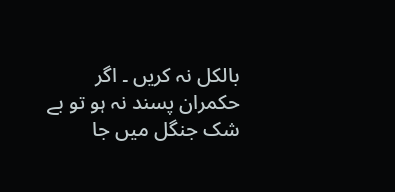بالکل نہ کریں ۔ اگر حکمران پسند نہ ہو تو بے شک جنگل میں جا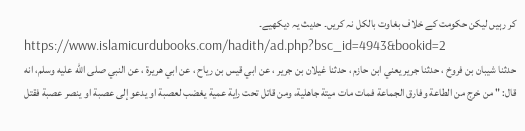کر رہیں لیکن حکومت کے خلاف بغاوت بالکل نہ کریں۔ حدیث یہ دیکھیے۔
https://www.islamicurdubooks.com/hadith/ad.php?bsc_id=4943&bookid=2
حدثنا شيبان بن فروخ ، حدثنا جرير يعني ابن حازم ، حدثنا غيلان بن جرير ، عن ابي قيس بن رياح ، عن ابي هريرة ، عن النبي صلى الله عليه وسلم، انه قال: " من خرج من الطاعة وفارق الجماعة فمات مات ميتة جاهلية، ومن قاتل تحت راية عمية يغضب لعصبة او يدعو إلى عصبة او ينصر عصبة فقتل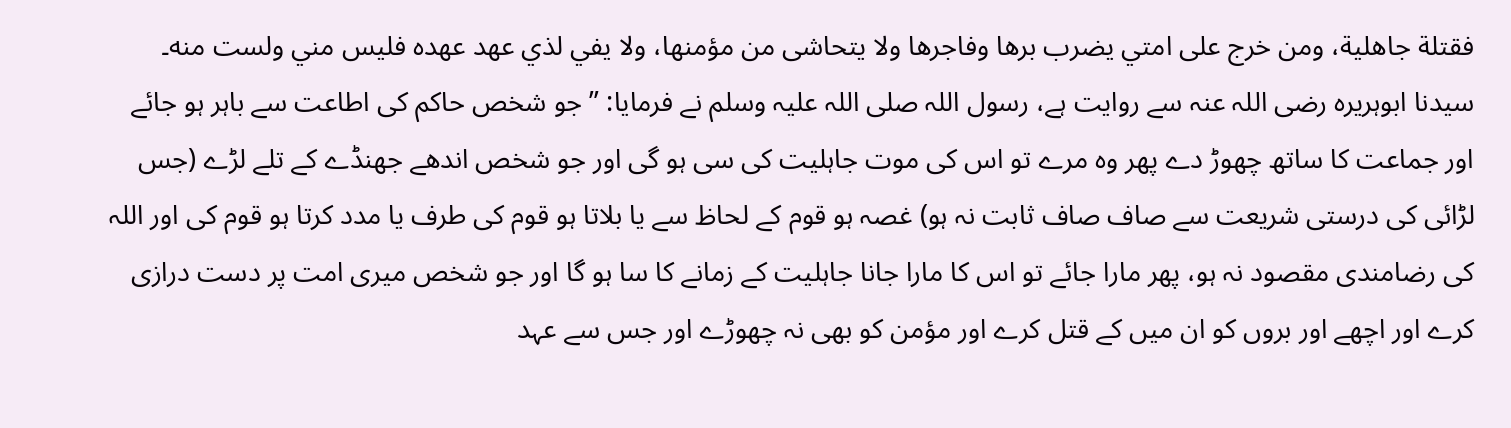فقتلة جاهلية، ومن خرج على امتي يضرب برها وفاجرها ولا يتحاشى من مؤمنها، ولا يفي لذي عهد عهده فليس مني ولست منه۔
سیدنا ابوہریرہ رضی اللہ عنہ سے روایت ہے، رسول اللہ صلی اللہ علیہ وسلم نے فرمایا: ”جو شخص حاکم کی اطاعت سے باہر ہو جائے اور جماعت کا ساتھ چھوڑ دے پھر وہ مرے تو اس کی موت جاہلیت کی سی ہو گی اور جو شخص اندھے جھنڈے کے تلے لڑے (جس لڑائی کی درستی شریعت سے صاف صاف ثابت نہ ہو) غصہ ہو قوم کے لحاظ سے یا بلاتا ہو قوم کی طرف یا مدد کرتا ہو قوم کی اور اللہ کی رضامندی مقصود نہ ہو، پھر مارا جائے تو اس کا مارا جانا جاہلیت کے زمانے کا سا ہو گا اور جو شخص میری امت پر دست درازی کرے اور اچھے اور بروں کو ان میں کے قتل کرے اور مؤمن کو بھی نہ چھوڑے اور جس سے عہد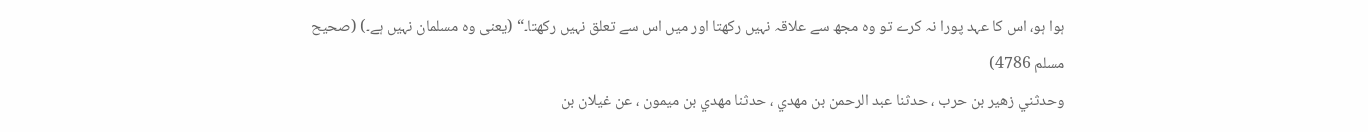ہوا ہو، اس کا عہد پورا نہ کرے تو وہ مجھ سے علاقہ نہیں رکھتا اور میں اس سے تعلق نہیں رکھتا۔“ (یعنی وہ مسلمان نہیں ہے۔) (صحیح مسلم 4786)
وحدثني زهير بن حرب ، حدثنا عبد الرحمن بن مهدي ، حدثنا مهدي بن ميمون ، عن غيلان بن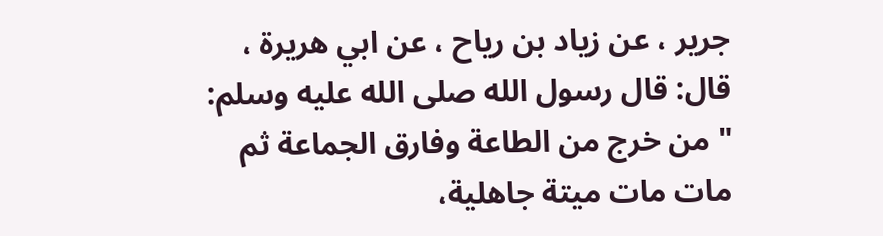جرير ، عن زياد بن رياح ، عن ابي هريرة ، قال: قال رسول الله صلى الله عليه وسلم: " من خرج من الطاعة وفارق الجماعة ثم مات مات ميتة جاهلية،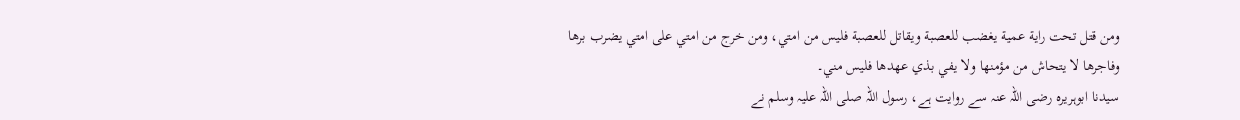ومن قتل تحت راية عمية يغضب للعصبة ويقاتل للعصبة فليس من امتي، ومن خرج من امتي على امتي يضرب برها وفاجرها لا يتحاش من مؤمنها ولا يفي بذي عهدها فليس مني۔
سیدنا ابوہریرہ رضی اللہ عنہ سے روایت ہے، رسول اللہ صلی اللہ علیہ وسلم نے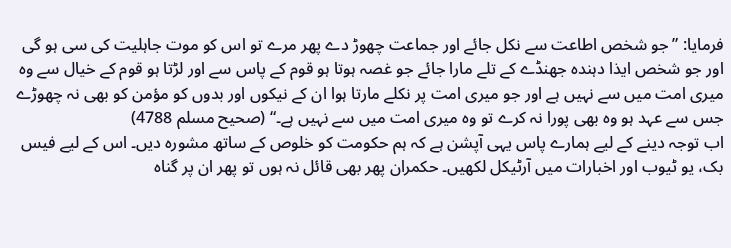فرمایا: ”جو شخص اطاعت سے نکل جائے اور جماعت چھوڑ دے پھر مرے تو اس کو موت جاہلیت کی سی ہو گی اور جو شخص ایذا دہندہ جھنڈے کے تلے مارا جائے جو غصہ ہوتا ہو قوم کے پاس سے اور لڑتا ہو قوم کے خیال سے وہ میری امت میں سے نہیں ہے اور جو میری امت پر نکلے مارتا ہوا ان کے نیکوں اور بدوں کو مؤمن کو بھی نہ چھوڑے جس سے عہد ہو وہ بھی پورا نہ کرے تو وہ میری امت میں سے نہیں ہے۔“ (صحیح مسلم 4788)
اب توجہ دینے کے لیے ہمارے پاس یہی آپشن ہے کہ ہم حکومت کو خلوص کے ساتھ مشورہ دیں۔ اس کے لیے فیس بک، یو ٹیوب اور اخبارات میں آرٹیکل لکھیں۔ حکمران پھر بھی قائل نہ ہوں تو پھر ان پر گناہ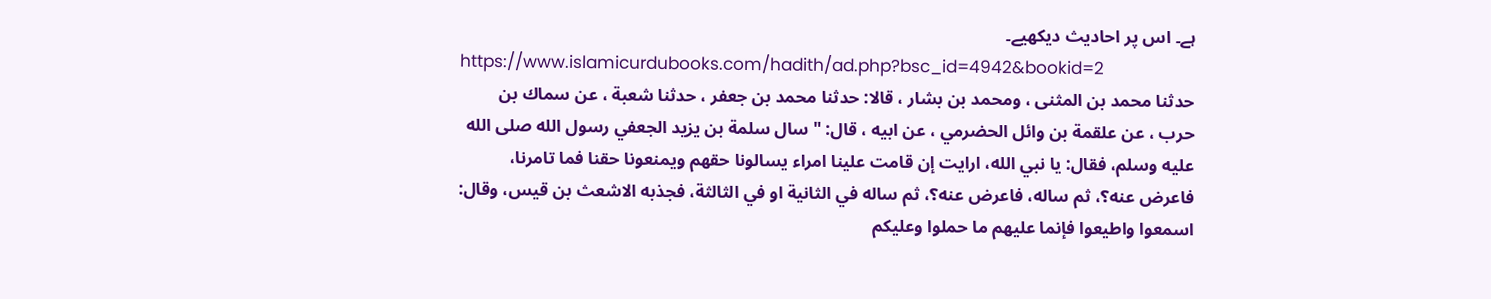ہے۔ اس پر احادیث دیکھیے۔
https://www.islamicurdubooks.com/hadith/ad.php?bsc_id=4942&bookid=2
حدثنا محمد بن المثنى ، ومحمد بن بشار ، قالا: حدثنا محمد بن جعفر ، حدثنا شعبة ، عن سماك بن حرب ، عن علقمة بن وائل الحضرمي ، عن ابيه ، قال: " سال سلمة بن يزيد الجعفي رسول الله صلى الله عليه وسلم، فقال: يا نبي الله، ارايت إن قامت علينا امراء يسالونا حقهم ويمنعونا حقنا فما تامرنا، فاعرض عنه؟، ثم ساله، فاعرض عنه؟، ثم ساله في الثانية او في الثالثة، فجذبه الاشعث بن قيس، وقال: اسمعوا واطيعوا فإنما عليهم ما حملوا وعليكم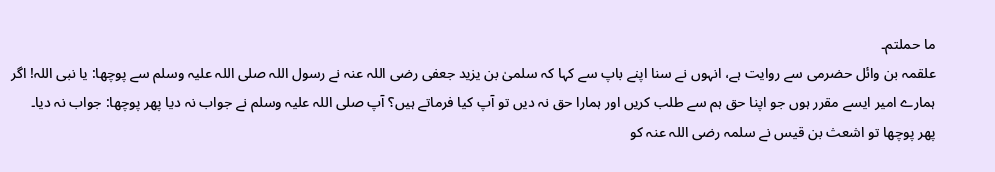ما حملتم۔
علقمہ بن وائل حضرمی سے روایت ہے، انہوں نے سنا اپنے باپ سے کہا کہ سلمیٰ بن یزید جعفی رضی اللہ عنہ نے رسول اللہ صلی اللہ علیہ وسلم سے پوچھا: یا نبی اللہ! اگر ہمارے امیر ایسے مقرر ہوں جو اپنا حق ہم سے طلب کریں اور ہمارا حق نہ دیں تو آپ کیا فرماتے ہیں؟ آپ صلی اللہ علیہ وسلم نے جواب نہ دیا پھر پوچھا: جواب نہ دیا۔ پھر پوچھا تو اشعث بن قیس نے سلمہ رضی اللہ عنہ کو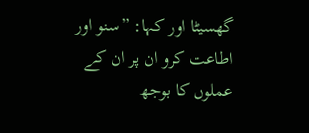گھسیٹا اور کہا: ”سنو اور اطاعت کرو ان پر ان کے عملوں کا بوجھ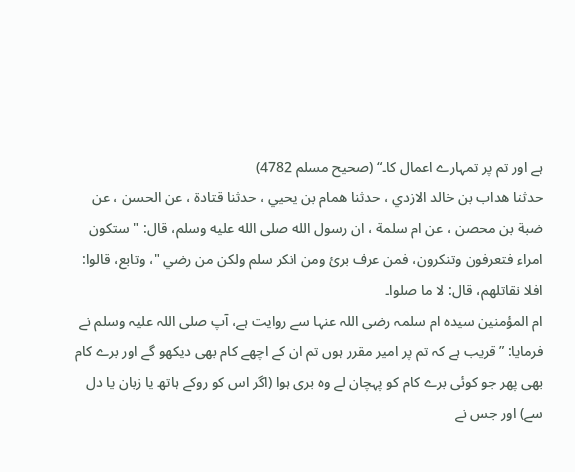ہے اور تم پر تمہارے اعمال کا۔“ (صحیح مسلم 4782)
حدثنا هداب بن خالد الازدي ، حدثنا همام بن يحيي ، حدثنا قتادة ، عن الحسن ، عن ضبة بن محصن ، عن ام سلمة ، ان رسول الله صلى الله عليه وسلم، قال: " ستكون امراء فتعرفون وتنكرون، فمن عرف برئ ومن انكر سلم ولكن من رضي "، وتابع، قالوا: افلا نقاتلهم، قال: لا ما صلوا۔
ام المؤمنین سیدہ ام سلمہ رضی اللہ عنہا سے روایت ہے، آپ صلی اللہ علیہ وسلم نے فرمایا: ”قریب ہے کہ تم پر امیر مقرر ہوں تم ان کے اچھے کام بھی دیکھو گے اور برے کام بھی پھر جو کوئی برے کام کو پہچان لے وہ بری ہوا (اگر اس کو روکے ہاتھ یا زبان یا دل سے) اور جس نے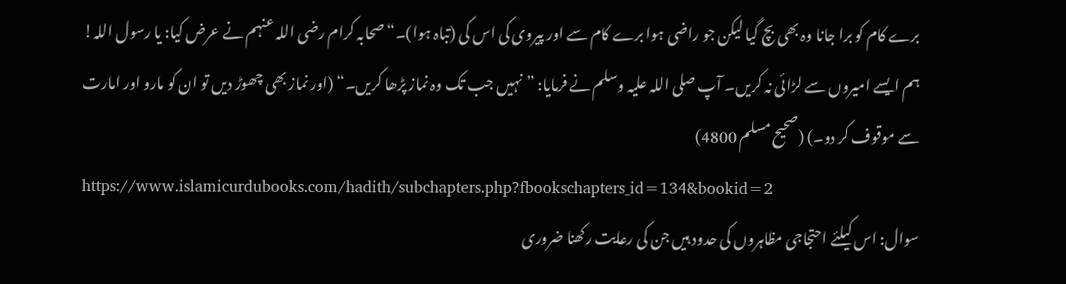برے کام کو برا جانا وہ بھی بچ گیا لیکن جو راضی ہوا برے کام سے اور پیروی کی اس کی (تباہ ہوا)۔“ صحابہ کرام رضی اللہ عنہم نے عرض کیا: یا رسول اللہ! ہم ایسے امیروں سے لڑائی نہ کریں۔ آپ صلی اللہ علیہ وسلم نے فرمایا: ”نہیں جب تک وہ نماز پڑھا کریں۔“ (اور نماز بھی چھوڑ دیں تو ان کو مارو اور امارت سے موقوف کر دو۔) (صحیح مسلم 4800)
https://www.islamicurdubooks.com/hadith/subchapters.php?fbookschapters_id=134&bookid=2
سوال: اس کیلئے احتجاجی مظاہروں کی حدود ہیں جن کی رعایت رکھنا ضروری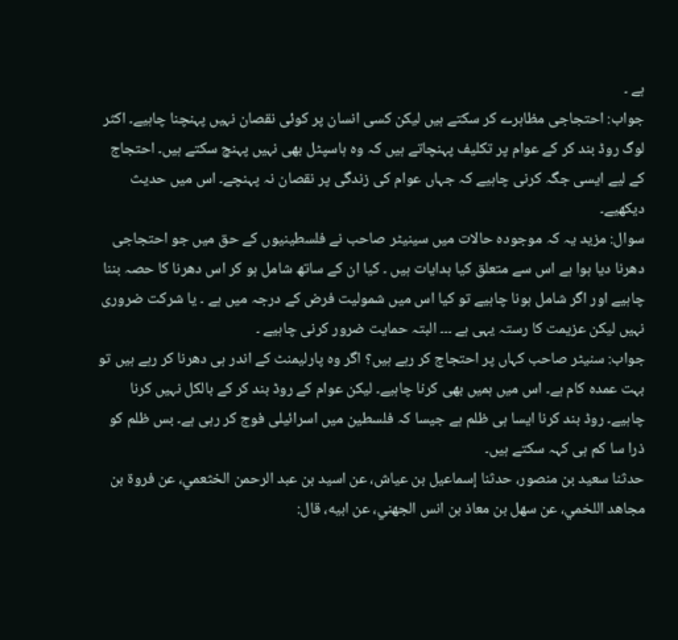ہے ۔
جواب: احتجاجی مظاہرے کر سکتے ہیں لیکن کسی انسان پر کوئی نقصان نہیں پہنچنا چاہیے۔ اکثر لوگ روڈ بند کر کے عوام پر تکلیف پہنچاتے ہیں کہ وہ ہاسپٹل بھی نہیں پہنچ سکتے ہیں۔ احتجاج کے لیے ایسی جگہ کرنی چاہیے کہ جہاں عوام کی زندگی پر نقصان نہ پہنچے۔ اس میں حدیث دیکھیے۔
سوال: مزید یہ کہ موجودہ حالات میں سینیٹر صاحب نے فلسطینیوں کے حق میں جو احتجاجی دھرنا دیا ہوا ہے اس سے متعلق کیا ہدایات ہیں ۔ کیا ان کے ساتھ شامل ہو کر اس دھرنا کا حصہ بننا چاہیے اور اگر شامل ہونا چاہیے تو کیا اس میں شمولیت فرض کے درجہ میں ہے ۔ یا شرکت ضروری نہیں لیکن عزیمت کا رستہ یہی ہے ۔۔۔ البتہ حمایت ضرور کرنی چاہیے ۔
جواب: سنیٹر صاحب کہاں پر احتجاج کر رہے ہیں؟ اگر وہ پارلیمنٹ کے اندر ہی دھرنا کر رہے ہیں تو بہت عمدہ کام ہے۔ اس میں ہمیں بھی کرنا چاہیے۔ لیکن عوام کے روڈ بند کر کے بالکل نہیں کرنا چاہیے۔ روڈ بند کرنا ایسا ہی ظلم ہے جیسا کہ فلسطین میں اسرائیلی فوج کر رہی ہے۔ بس ظلم کو ذرا سا کم ہی کہہ سکتے ہیں۔
حدثنا سعيد بن منصور، حدثنا إسماعيل بن عياش، عن اسيد بن عبد الرحمن الخثعمي، عن فروة بن مجاهد اللخمي، عن سهل بن معاذ بن انس الجهني، عن ابيه، قال: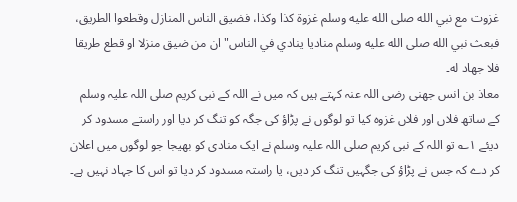غزوت مع نبي الله صلى الله عليه وسلم غزوة كذا وكذا، فضيق الناس المنازل وقطعوا الطريق، فبعث نبي الله صلى الله عليه وسلم مناديا ينادي في الناس" ان من ضيق منزلا او قطع طريقا فلا جهاد له۔
معاذ بن انس جھنی رضی اللہ عنہ کہتے ہیں کہ میں نے اللہ کے نبی کریم صلی اللہ علیہ وسلم کے ساتھ فلاں اور فلاں غزوہ کیا تو لوگوں نے پڑاؤ کی جگہ کو تنگ کر دیا اور راستے مسدود کر دیئے ۱؎ تو اللہ کے نبی کریم صلی اللہ علیہ وسلم نے ایک منادی کو بھیجا جو لوگوں میں اعلان کر دے کہ جس نے پڑاؤ کی جگہیں تنگ کر دیں، یا راستہ مسدود کر دیا تو اس کا جہاد نہیں ہے۔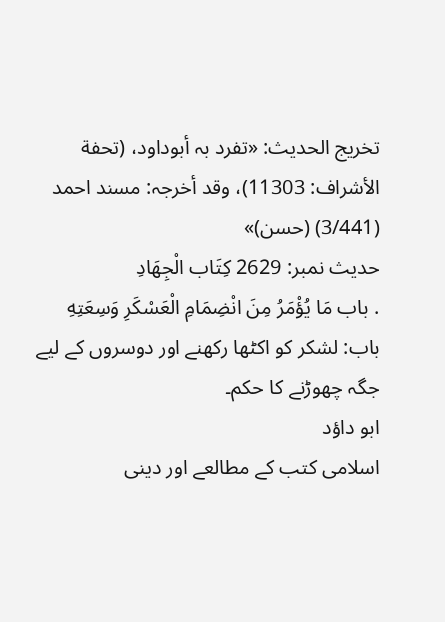تخریج الحدیث: «تفرد بہ أبوداود، (تحفة الأشراف: 11303)، وقد أخرجہ: مسند احمد (3/441) (حسن)»
حدیث نمبر: 2629 كِتَاب الْجِهَادِ
. باب مَا يُؤْمَرُ مِنَ انْضِمَامِ الْعَسْكَرِ وَسِعَتِهِ
باب: لشکر کو اکٹھا رکھنے اور دوسروں کے لیے جگہ چھوڑنے کا حکم۔
ابو داؤد
اسلامی کتب کے مطالعے اور دینی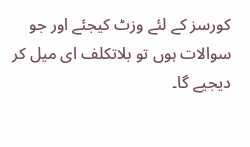کورسز کے لئے وزٹ کیجئے اور جو سوالات ہوں تو بلاتکلف ای میل کر دیجیے گا۔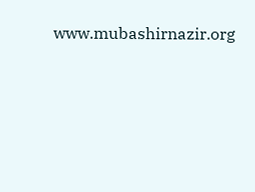www.mubashirnazir.org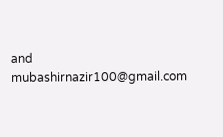and mubashirnazir100@gmail.com